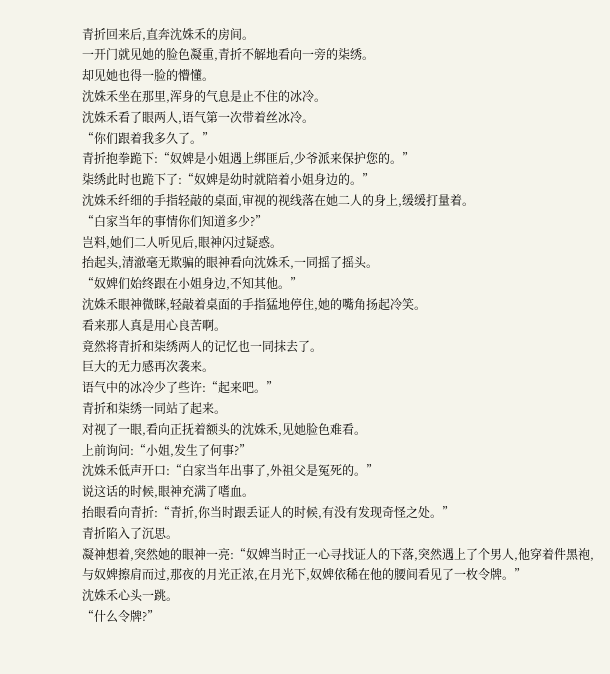青折回来后,直奔沈姝禾的房间。
一开门就见她的脸色凝重,青折不解地看向一旁的柒绣。
却见她也得一脸的懵懂。
沈姝禾坐在那里,浑身的气息是止不住的冰冷。
沈姝禾看了眼两人,语气第一次带着丝冰冷。
“你们跟着我多久了。”
青折抱拳跪下:“奴婢是小姐遇上绑匪后,少爷派来保护您的。”
柒绣此时也跪下了:“奴婢是幼时就陪着小姐身边的。”
沈姝禾纤细的手指轻敲的桌面,审视的视线落在她二人的身上,缓缓打量着。
“白家当年的事情你们知道多少?”
岂料,她们二人听见后,眼神闪过疑惑。
抬起头,清澈毫无欺骗的眼神看向沈姝禾,一同摇了摇头。
“奴婢们始终跟在小姐身边,不知其他。”
沈姝禾眼神微眯,轻敲着桌面的手指猛地停住,她的嘴角扬起冷笑。
看来那人真是用心良苦啊。
竟然将青折和柒绣两人的记忆也一同抹去了。
巨大的无力感再次袭来。
语气中的冰冷少了些许:“起来吧。”
青折和柒绣一同站了起来。
对视了一眼,看向正抚着额头的沈姝禾,见她脸色难看。
上前询问:“小姐,发生了何事?”
沈姝禾低声开口:“白家当年出事了,外祖父是冤死的。”
说这话的时候,眼神充满了嗜血。
抬眼看向青折:“青折,你当时跟丢证人的时候,有没有发现奇怪之处。”
青折陷入了沉思。
凝神想着,突然她的眼神一亮:“奴婢当时正一心寻找证人的下落,突然遇上了个男人,他穿着件黑袍,与奴婢擦肩而过,那夜的月光正浓,在月光下,奴婢依稀在他的腰间看见了一枚令牌。”
沈姝禾心头一跳。
“什么令牌?”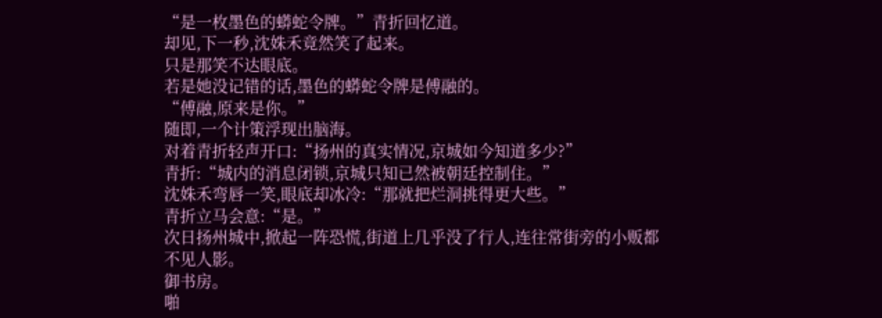“是一枚墨色的蟒蛇令牌。”青折回忆道。
却见,下一秒,沈姝禾竟然笑了起来。
只是那笑不达眼底。
若是她没记错的话,墨色的蟒蛇令牌是傅融的。
“傅融,原来是你。”
随即,一个计策浮现出脑海。
对着青折轻声开口:“扬州的真实情况,京城如今知道多少?”
青折:“城内的消息闭锁,京城只知已然被朝廷控制住。”
沈姝禾弯唇一笑,眼底却冰冷:“那就把烂洞挑得更大些。”
青折立马会意:“是。”
次日扬州城中,掀起一阵恐慌,街道上几乎没了行人,连往常街旁的小贩都不见人影。
御书房。
啪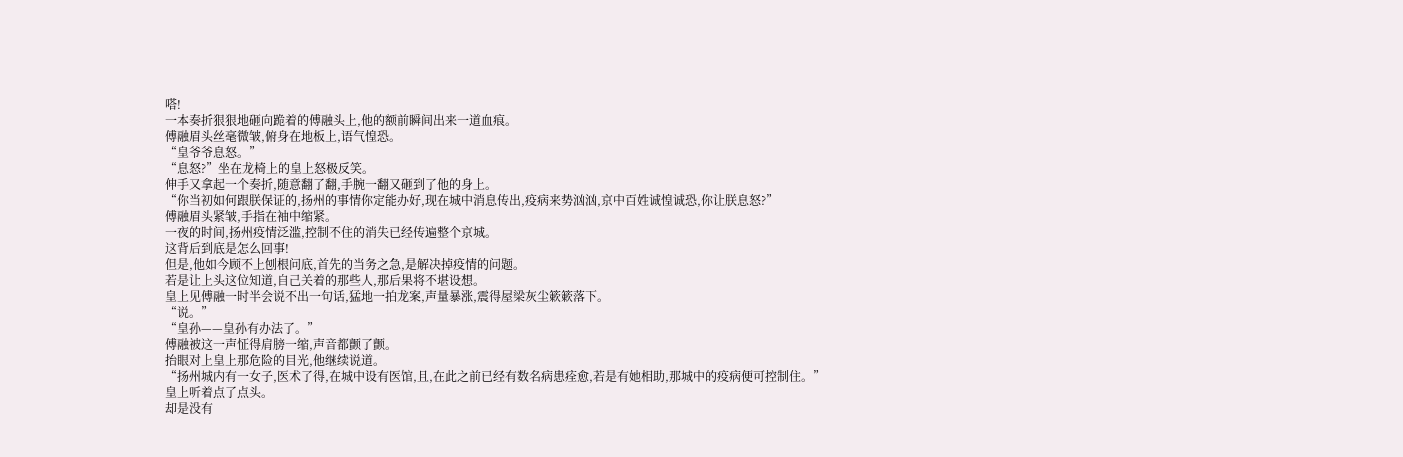嗒!
一本奏折狠狠地砸向跪着的傅融头上,他的额前瞬间出来一道血痕。
傅融眉头丝毫微皱,俯身在地板上,语气惶恐。
“皇爷爷息怒。”
“息怒?”坐在龙椅上的皇上怒极反笑。
伸手又拿起一个奏折,随意翻了翻,手腕一翻又砸到了他的身上。
“你当初如何跟朕保证的,扬州的事情你定能办好,现在城中消息传出,疫病来势汹汹,京中百姓诚惶诚恐,你让朕息怒?”
傅融眉头紧皱,手指在袖中缩紧。
一夜的时间,扬州疫情泛滥,控制不住的消失已经传遍整个京城。
这背后到底是怎么回事!
但是,他如今顾不上刨根问底,首先的当务之急,是解决掉疫情的问题。
若是让上头这位知道,自己关着的那些人,那后果将不堪设想。
皇上见傅融一时半会说不出一句话,猛地一拍龙案,声量暴涨,震得屋梁灰尘簌簌落下。
“说。”
“皇孙——皇孙有办法了。”
傅融被这一声怔得肩膀一缩,声音都颤了颤。
抬眼对上皇上那危险的目光,他继续说道。
“扬州城内有一女子,医术了得,在城中设有医馆,且,在此之前已经有数名病患痊愈,若是有她相助,那城中的疫病便可控制住。”
皇上听着点了点头。
却是没有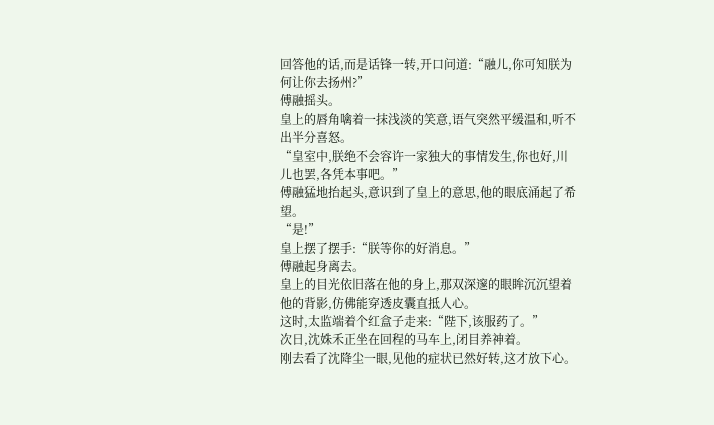回答他的话,而是话锋一转,开口问道:“融儿,你可知朕为何让你去扬州?”
傅融摇头。
皇上的唇角噙着一抹浅淡的笑意,语气突然平缓温和,听不出半分喜怒。
“皇室中,朕绝不会容许一家独大的事情发生,你也好,川儿也罢,各凭本事吧。”
傅融猛地抬起头,意识到了皇上的意思,他的眼底涌起了希望。
“是!”
皇上摆了摆手:“朕等你的好消息。”
傅融起身离去。
皇上的目光依旧落在他的身上,那双深邃的眼眸沉沉望着他的背影,仿佛能穿透皮囊直抵人心。
这时,太监端着个红盒子走来:“陛下,该服药了。”
次日,沈姝禾正坐在回程的马车上,闭目养神着。
刚去看了沈降尘一眼,见他的症状已然好转,这才放下心。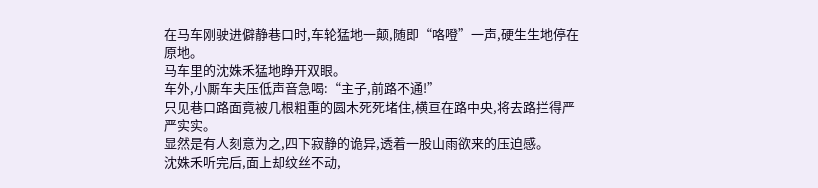在马车刚驶进僻静巷口时,车轮猛地一颠,随即“咯噔”一声,硬生生地停在原地。
马车里的沈姝禾猛地睁开双眼。
车外,小厮车夫压低声音急喝:“主子,前路不通!”
只见巷口路面竟被几根粗重的圆木死死堵住,横亘在路中央,将去路拦得严严实实。
显然是有人刻意为之,四下寂静的诡异,透着一股山雨欲来的压迫感。
沈姝禾听完后,面上却纹丝不动,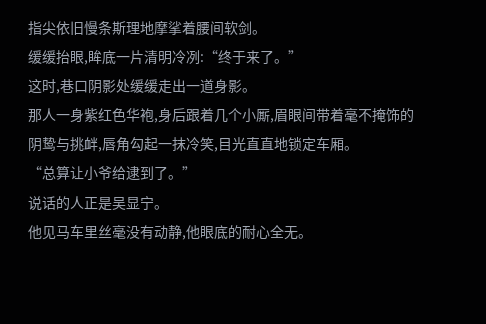指尖依旧慢条斯理地摩挲着腰间软剑。
缓缓抬眼,眸底一片清明冷冽:“终于来了。”
这时,巷口阴影处缓缓走出一道身影。
那人一身紫红色华袍,身后跟着几个小厮,眉眼间带着毫不掩饰的阴鸷与挑衅,唇角勾起一抹冷笑,目光直直地锁定车厢。
“总算让小爷给逮到了。”
说话的人正是吴显宁。
他见马车里丝毫没有动静,他眼底的耐心全无。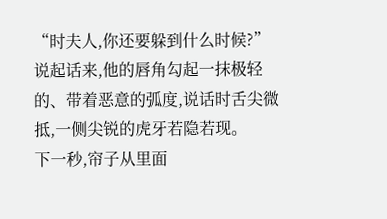“时夫人,你还要躲到什么时候?”
说起话来,他的唇角勾起一抹极轻的、带着恶意的弧度,说话时舌尖微抵,一侧尖锐的虎牙若隐若现。
下一秒,帘子从里面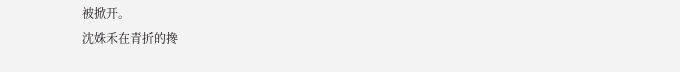被掀开。
沈姝禾在青折的搀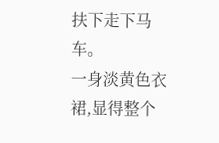扶下走下马车。
一身淡黄色衣裙,显得整个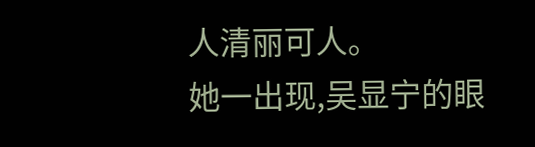人清丽可人。
她一出现,吴显宁的眼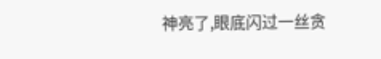神亮了,眼底闪过一丝贪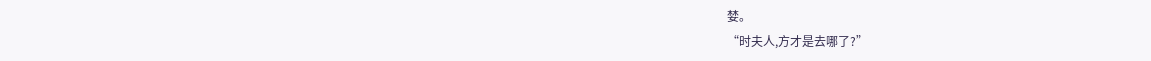婪。
“时夫人,方才是去哪了?”